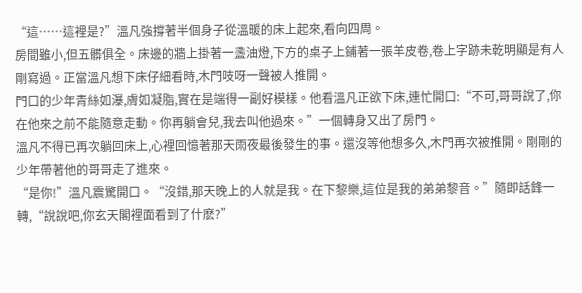“這……這裡是?”溫凡強撐著半個身子從溫暖的床上起來,看向四周。
房間雖小,但五髒俱全。床邊的牆上掛著一盞油燈,下方的桌子上鋪著一張羊皮卷,卷上字跡未乾明顯是有人剛寫過。正當溫凡想下床仔細看時,木門吱呀一聲被人推開。
門口的少年青絲如瀑,膚如凝脂,實在是端得一副好模樣。他看溫凡正欲下床,連忙開口:“不可,哥哥說了,你在他來之前不能隨意走動。你再躺會兒,我去叫他過來。”一個轉身又出了房門。
溫凡不得已再次躺回床上,心裡回憶著那天雨夜最後發生的事。還沒等他想多久,木門再次被推開。剛剛的少年帶著他的哥哥走了進來。
“是你!”溫凡震驚開口。“沒錯,那天晚上的人就是我。在下黎樂,這位是我的弟弟黎音。”隨即話鋒一轉,“說說吧,你玄天閣裡面看到了什麽?”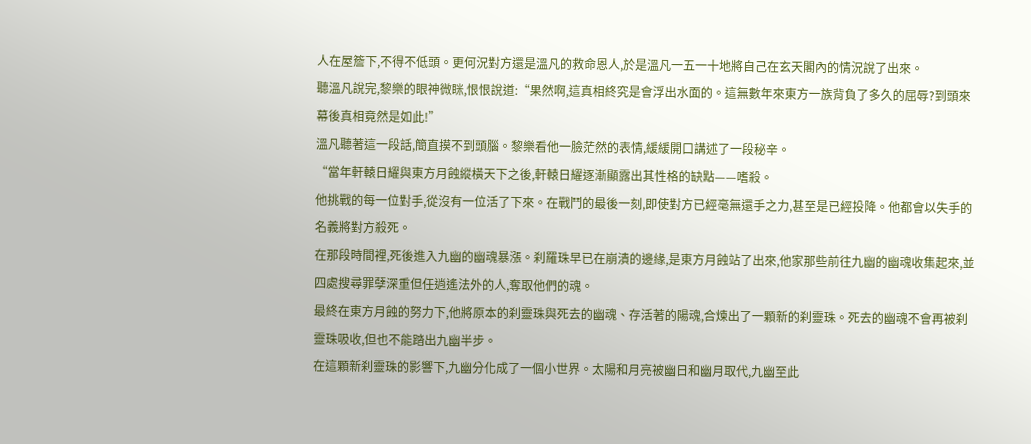人在屋簷下,不得不低頭。更何況對方還是溫凡的救命恩人,於是溫凡一五一十地將自己在玄天閣內的情況說了出來。
聽溫凡說完,黎樂的眼神微眯,恨恨說道:“果然啊,這真相終究是會浮出水面的。這無數年來東方一族背負了多久的屈辱?到頭來幕後真相竟然是如此!”
溫凡聽著這一段話,簡直摸不到頭腦。黎樂看他一臉茫然的表情,緩緩開口講述了一段秘辛。
“當年軒轅日耀與東方月蝕縱橫天下之後,軒轅日耀逐漸顯露出其性格的缺點——嗜殺。
他挑戰的每一位對手,從沒有一位活了下來。在戰鬥的最後一刻,即使對方已經毫無還手之力,甚至是已經投降。他都會以失手的名義將對方殺死。
在那段時間裡,死後進入九幽的幽魂暴漲。刹羅珠早已在崩潰的邊緣,是東方月蝕站了出來,他家那些前往九幽的幽魂收集起來,並四處搜尋罪孽深重但任逍遙法外的人,奪取他們的魂。
最終在東方月蝕的努力下,他將原本的刹靈珠與死去的幽魂、存活著的陽魂,合煉出了一顆新的刹靈珠。死去的幽魂不會再被刹靈珠吸收,但也不能踏出九幽半步。
在這顆新刹靈珠的影響下,九幽分化成了一個小世界。太陽和月亮被幽日和幽月取代,九幽至此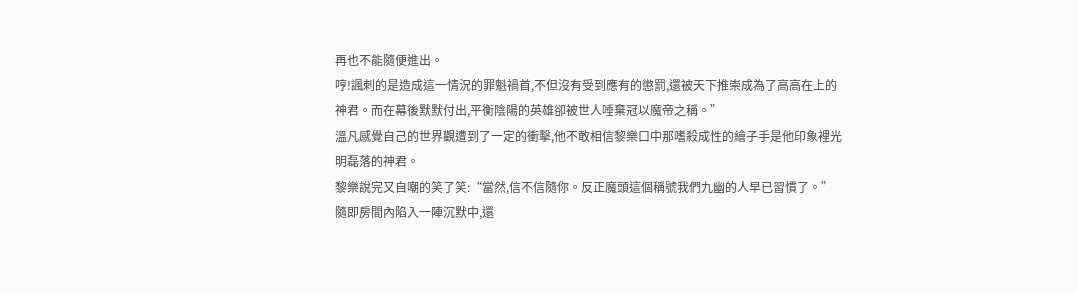再也不能隨便進出。
哼!諷刺的是造成這一情況的罪魁禍首,不但沒有受到應有的懲罰,還被天下推崇成為了高高在上的神君。而在幕後默默付出,平衡陰陽的英雄卻被世人唾棄冠以魔帝之稱。”
溫凡感覺自己的世界觀遭到了一定的衝擊,他不敢相信黎樂口中那嗜殺成性的繪子手是他印象裡光明磊落的神君。
黎樂說完又自嘲的笑了笑:“當然,信不信隨你。反正魔頭這個稱號我們九幽的人早已習慣了。”
隨即房間內陷入一陣沉默中,還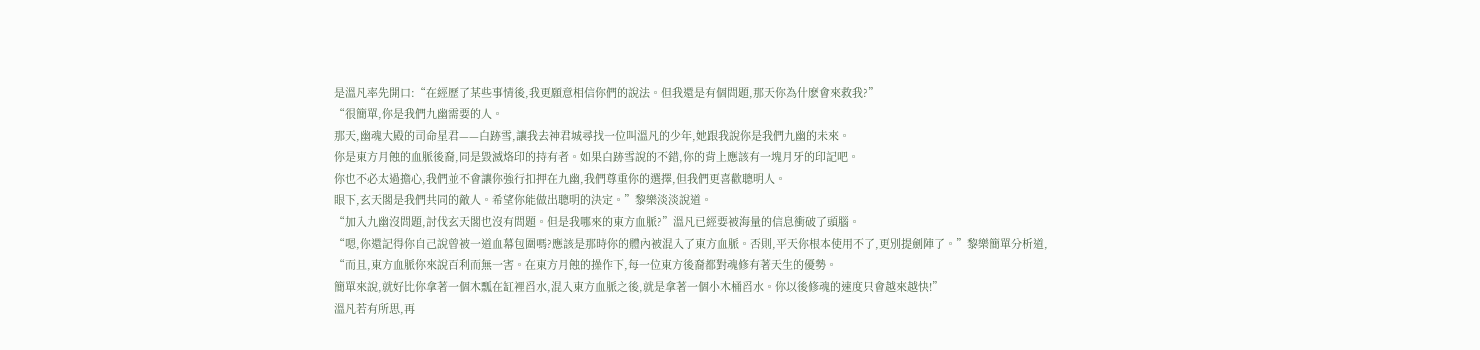是溫凡率先開口:“在經歷了某些事情後,我更願意相信你們的說法。但我還是有個問題,那天你為什麽會來救我?”
“很簡單,你是我們九幽需要的人。
那天,幽魂大殿的司命星君——白跡雪,讓我去神君城尋找一位叫溫凡的少年,她跟我說你是我們九幽的未來。
你是東方月蝕的血脈後裔,同是毀滅烙印的持有者。如果白跡雪說的不錯,你的背上應該有一塊月牙的印記吧。
你也不必太過擔心,我們並不會讓你強行扣押在九幽,我們尊重你的選擇,但我們更喜歡聰明人。
眼下,玄天閣是我們共同的敵人。希望你能做出聰明的決定。”黎樂淡淡說道。
“加入九幽沒問題,討伐玄天閣也沒有問題。但是我哪來的東方血脈?”溫凡已經要被海量的信息衝破了頭腦。
“嗯,你還記得你自己說曾被一道血幕包圍嗎?應該是那時你的體內被混入了東方血脈。否則,平天你根本使用不了,更別提劍陣了。”黎樂簡單分析道,
“而且,東方血脈你來說百利而無一害。在東方月蝕的操作下,每一位東方後裔都對魂修有著天生的優勢。
簡單來說,就好比你拿著一個木瓢在缸裡舀水,混入東方血脈之後,就是拿著一個小木桶舀水。你以後修魂的速度只會越來越快!”
溫凡若有所思,再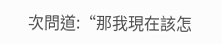次問道:“那我現在該怎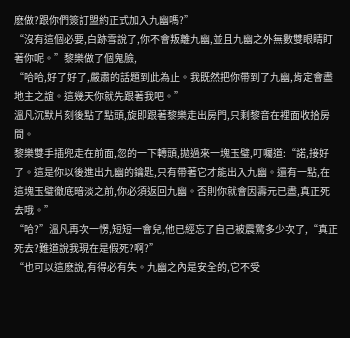麽做?跟你們簽訂盟約正式加入九幽嗎?”
“沒有這個必要,白跡雪說了,你不會叛離九幽,並且九幽之外無數雙眼睛盯著你呢。”黎樂做了個鬼臉,
“哈哈,好了好了,嚴肅的話題到此為止。我既然把你帶到了九幽,肯定會盡地主之誼。這幾天你就先跟著我吧。”
溫凡沉默片刻後點了點頭,旋即跟著黎樂走出房門,只剩黎音在裡面收拾房間。
黎樂雙手插兜走在前面,忽的一下轉頭,拋過來一塊玉璧,叮囑道:“諾,接好了。這是你以後進出九幽的鑰匙,只有帶著它才能出入九幽。還有一點,在這塊玉璧徹底暗淡之前,你必須返回九幽。否則你就會因壽元已盡,真正死去哦。”
“哈?”溫凡再次一愣,短短一會兒,他已經忘了自己被震驚多少次了,“真正死去?難道說我現在是假死?啊?”
“也可以這麽說,有得必有失。九幽之內是安全的,它不受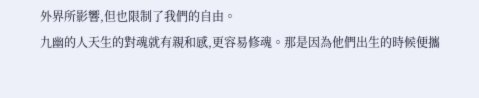外界所影響,但也限制了我們的自由。
九幽的人天生的對魂就有親和感,更容易修魂。那是因為他們出生的時候便攜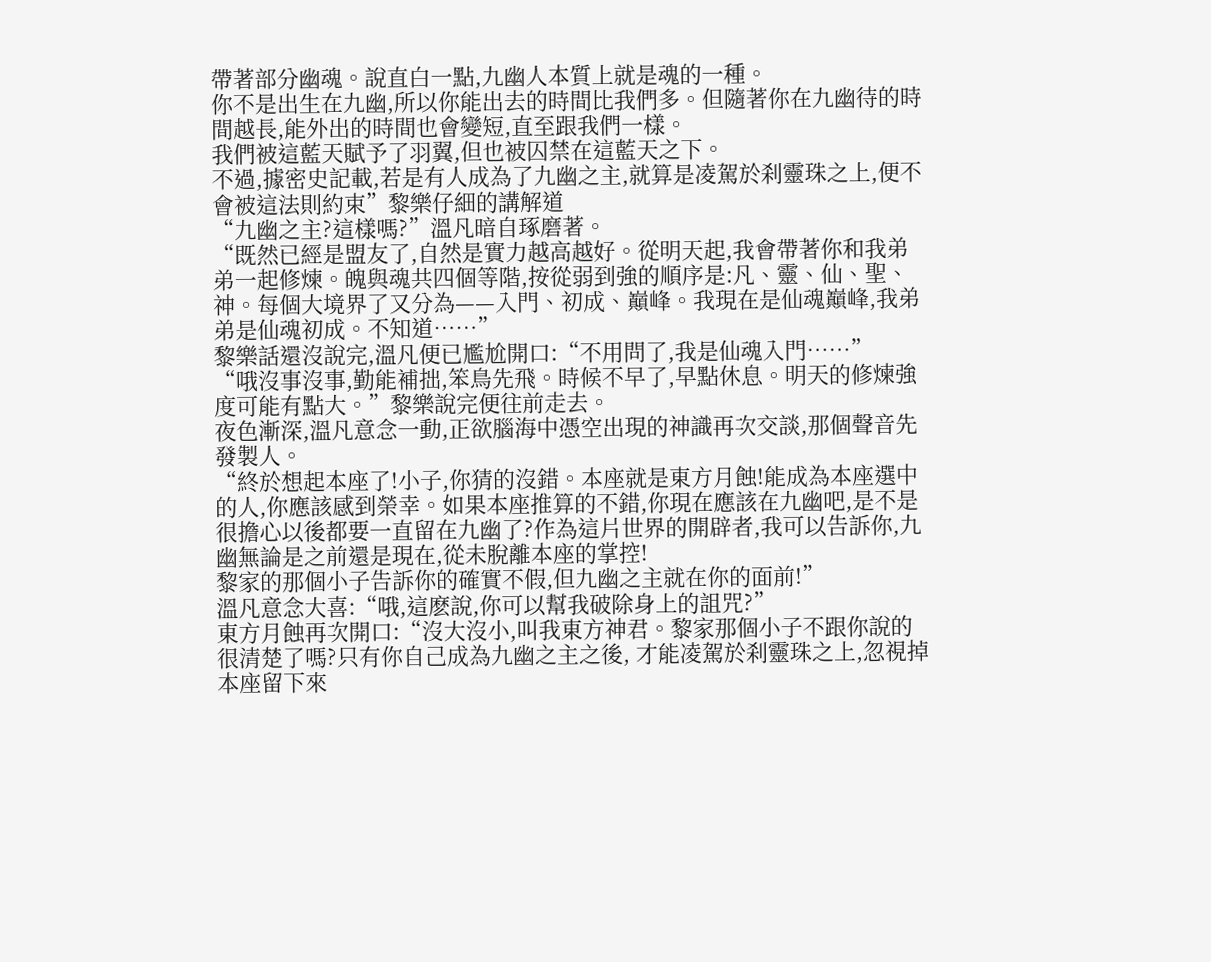帶著部分幽魂。說直白一點,九幽人本質上就是魂的一種。
你不是出生在九幽,所以你能出去的時間比我們多。但隨著你在九幽待的時間越長,能外出的時間也會變短,直至跟我們一樣。
我們被這藍天賦予了羽翼,但也被囚禁在這藍天之下。
不過,據密史記載,若是有人成為了九幽之主,就算是凌駕於刹靈珠之上,便不會被這法則約束”黎樂仔細的講解道
“九幽之主?這樣嗎?”溫凡暗自琢磨著。
“既然已經是盟友了,自然是實力越高越好。從明天起,我會帶著你和我弟弟一起修煉。魄與魂共四個等階,按從弱到強的順序是:凡、靈、仙、聖、神。每個大境界了又分為——入門、初成、巔峰。我現在是仙魂巔峰,我弟弟是仙魂初成。不知道……”
黎樂話還沒說完,溫凡便已尷尬開口:“不用問了,我是仙魂入門……”
“哦沒事沒事,勤能補拙,笨鳥先飛。時候不早了,早點休息。明天的修煉強度可能有點大。”黎樂說完便往前走去。
夜色漸深,溫凡意念一動,正欲腦海中憑空出現的神識再次交談,那個聲音先發製人。
“終於想起本座了!小子,你猜的沒錯。本座就是東方月蝕!能成為本座選中的人,你應該感到榮幸。如果本座推算的不錯,你現在應該在九幽吧,是不是很擔心以後都要一直留在九幽了?作為這片世界的開辟者,我可以告訴你,九幽無論是之前還是現在,從未脫離本座的掌控!
黎家的那個小子告訴你的確實不假,但九幽之主就在你的面前!”
溫凡意念大喜:“哦,這麽說,你可以幫我破除身上的詛咒?”
東方月蝕再次開口:“沒大沒小,叫我東方神君。黎家那個小子不跟你說的很清楚了嗎?只有你自己成為九幽之主之後, 才能凌駕於刹靈珠之上,忽視掉本座留下來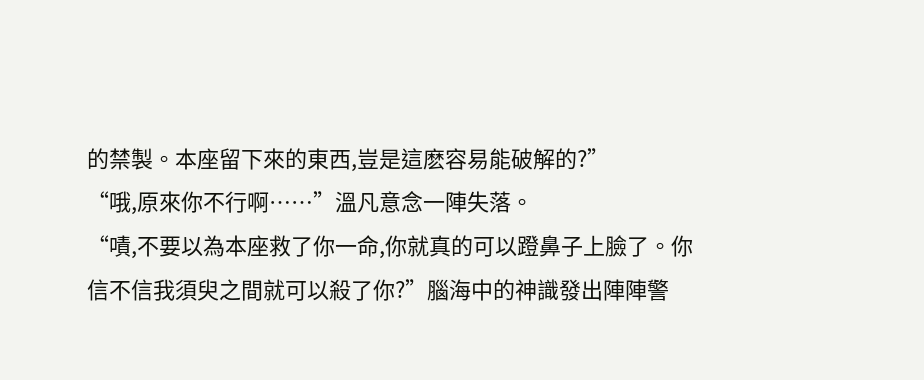的禁製。本座留下來的東西,豈是這麽容易能破解的?”
“哦,原來你不行啊……”溫凡意念一陣失落。
“嘖,不要以為本座救了你一命,你就真的可以蹬鼻子上臉了。你信不信我須臾之間就可以殺了你?”腦海中的神識發出陣陣警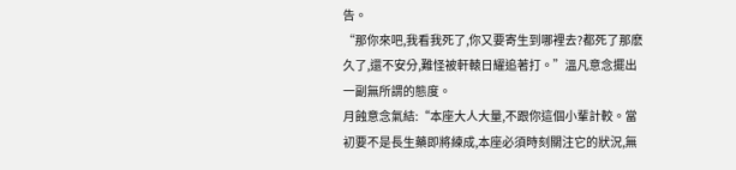告。
“那你來吧,我看我死了,你又要寄生到哪裡去?都死了那麽久了,還不安分,難怪被軒轅日耀追著打。”溫凡意念擺出一副無所謂的態度。
月蝕意念氣結:“本座大人大量,不跟你這個小輩計較。當初要不是長生藥即將練成,本座必須時刻關注它的狀況,無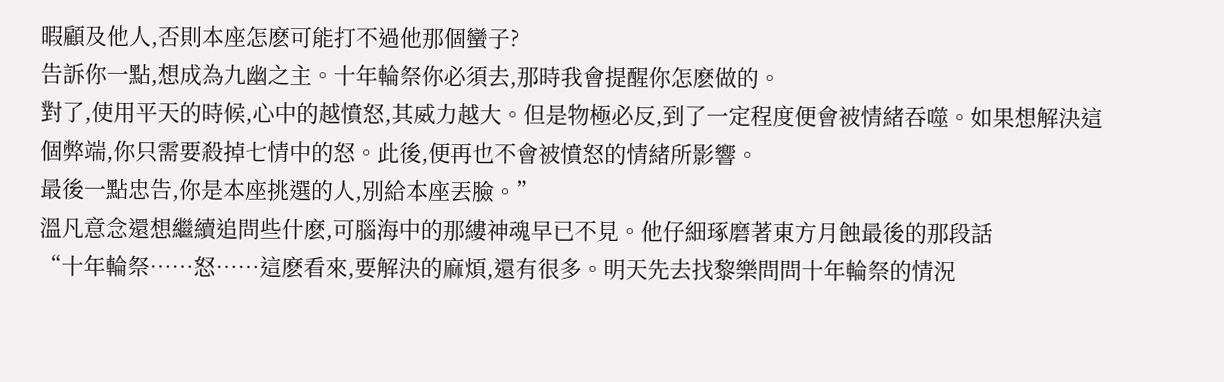暇顧及他人,否則本座怎麽可能打不過他那個蠻子?
告訴你一點,想成為九幽之主。十年輪祭你必須去,那時我會提醒你怎麽做的。
對了,使用平天的時候,心中的越憤怒,其威力越大。但是物極必反,到了一定程度便會被情緒吞噬。如果想解決這個弊端,你只需要殺掉七情中的怒。此後,便再也不會被憤怒的情緒所影響。
最後一點忠告,你是本座挑選的人,別給本座丟臉。”
溫凡意念還想繼續追問些什麽,可腦海中的那縷神魂早已不見。他仔細琢磨著東方月蝕最後的那段話
“十年輪祭……怒……這麽看來,要解決的麻煩,還有很多。明天先去找黎樂問問十年輪祭的情況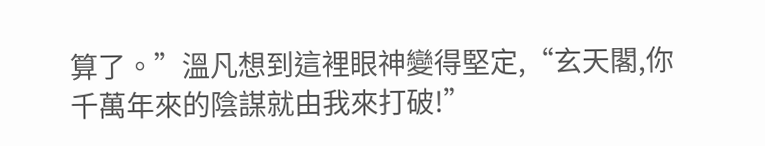算了。”溫凡想到這裡眼神變得堅定,“玄天閣,你千萬年來的陰謀就由我來打破!”